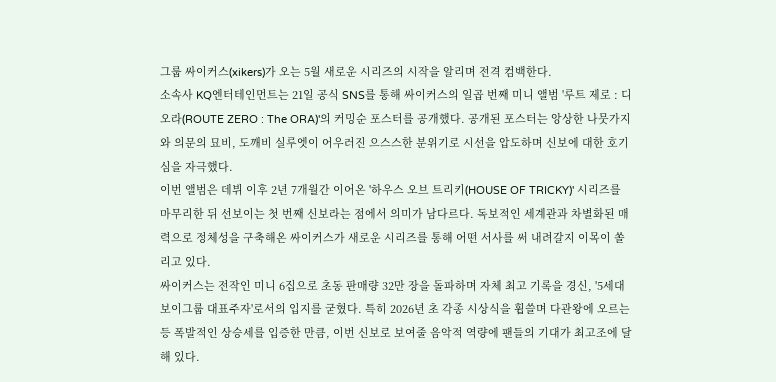그룹 싸이커스(xikers)가 오는 5월 새로운 시리즈의 시작을 알리며 전격 컴백한다.
소속사 KQ엔터테인먼트는 21일 공식 SNS를 통해 싸이커스의 일곱 번째 미니 앨범 '루트 제로 : 디 오라(ROUTE ZERO : The ORA)'의 커밍순 포스터를 공개했다. 공개된 포스터는 앙상한 나뭇가지와 의문의 묘비, 도깨비 실루엣이 어우러진 으스스한 분위기로 시선을 압도하며 신보에 대한 호기심을 자극했다.
이번 앨범은 데뷔 이후 2년 7개월간 이어온 '하우스 오브 트리키(HOUSE OF TRICKY)' 시리즈를 마무리한 뒤 선보이는 첫 번째 신보라는 점에서 의미가 남다르다. 독보적인 세계관과 차별화된 매력으로 정체성을 구축해온 싸이커스가 새로운 시리즈를 통해 어떤 서사를 써 내려갈지 이목이 쏠리고 있다.
싸이커스는 전작인 미니 6집으로 초동 판매량 32만 장을 돌파하며 자체 최고 기록을 경신, '5세대 보이그룹 대표주자'로서의 입지를 굳혔다. 특히 2026년 초 각종 시상식을 휩쓸며 다관왕에 오르는 등 폭발적인 상승세를 입증한 만큼, 이번 신보로 보여줄 음악적 역량에 팬들의 기대가 최고조에 달해 있다.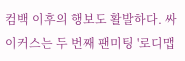컴백 이후의 행보도 활발하다. 싸이커스는 두 번째 팬미팅 '로디맵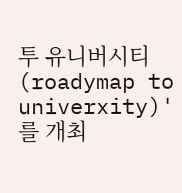투 유니버시티(roadymap to univerxity)'를 개최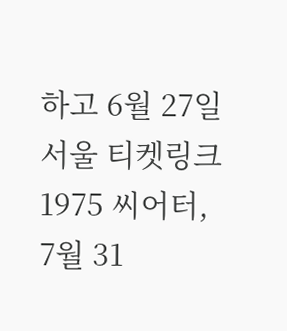하고 6월 27일 서울 티켓링크 1975 씨어터, 7월 31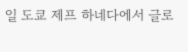일 도쿄 제프 하네다에서 글로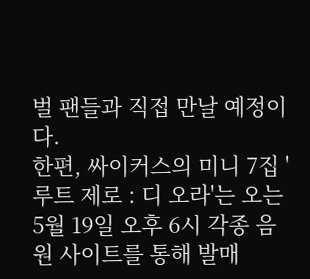벌 팬들과 직접 만날 예정이다.
한편, 싸이커스의 미니 7집 '루트 제로 : 디 오라'는 오는 5월 19일 오후 6시 각종 음원 사이트를 통해 발매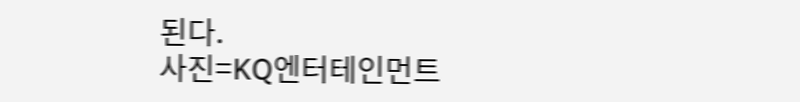된다.
사진=KQ엔터테인먼트